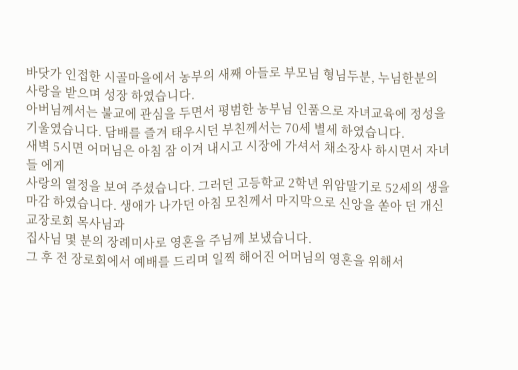바닷가 인접한 시골마을에서 농부의 새째 아들로 부모님 형님두분, 누님한분의 사랑을 받으며 성장 하였습니다.
아버님께서는 불교에 관심을 두면서 평범한 농부님 인품으로 자녀교육에 정성을 기울였습니다. 담배를 즐겨 태우시던 부친께서는 70세 별세 하였습니다.
새벽 5시면 어머님은 아침 잠 이겨 내시고 시장에 가셔서 채소장사 하시면서 자녀들 에게
사랑의 열정을 보여 주셨습니다. 그러던 고등학교 2학년 위암말기로 52세의 생을 마감 하였습니다. 생애가 나가던 아침 모친께서 마지막으로 신앙을 쏟아 던 개신교장로회 목사님과
집사님 몇 분의 장례미사로 영혼을 주님께 보냈습니다.
그 후 전 장로회에서 예배를 드리며 일찍 해어진 어머님의 영혼을 위해서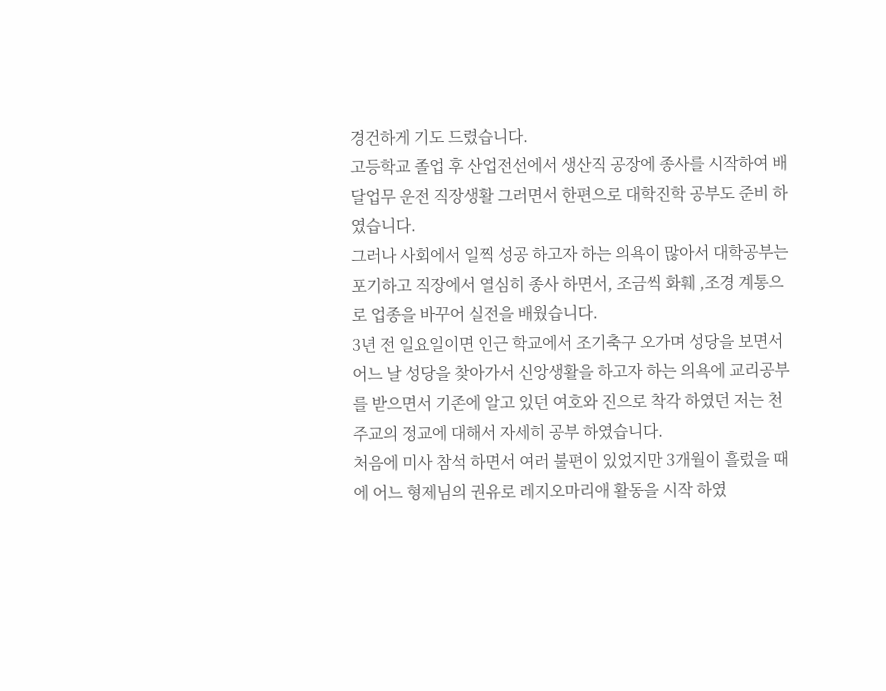경건하게 기도 드렸습니다.
고등학교 졸업 후 산업전선에서 생산직 공장에 종사를 시작하여 배달업무 운전 직장생활 그러면서 한편으로 대학진학 공부도 준비 하였습니다.
그러나 사회에서 일찍 성공 하고자 하는 의욕이 많아서 대학공부는 포기하고 직장에서 열심히 종사 하면서, 조금씩 화훼 ,조경 계통으로 업종을 바꾸어 실전을 배웠습니다.
3년 전 일요일이면 인근 학교에서 조기축구 오가며 성당을 보면서 어느 날 성당을 찾아가서 신앙생활을 하고자 하는 의욕에 교리공부를 받으면서 기존에 알고 있던 여호와 진으로 착각 하였던 저는 천주교의 정교에 대해서 자세히 공부 하였습니다.
처음에 미사 참석 하면서 여러 불편이 있었지만 3개월이 흘렀을 때에 어느 형제님의 권유로 레지오마리애 활동을 시작 하였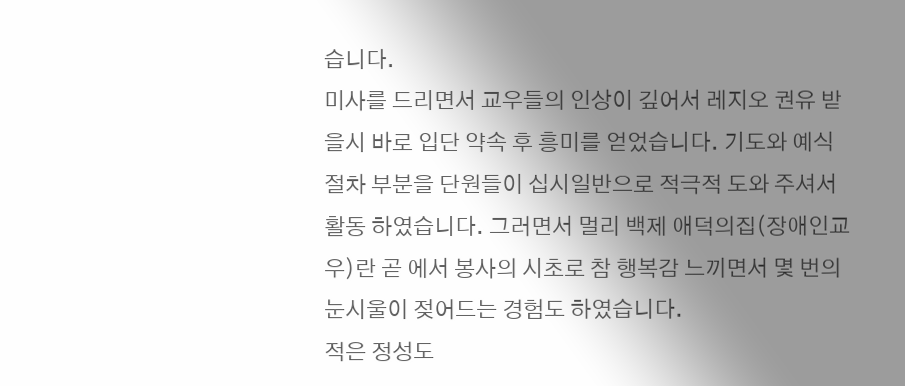습니다.
미사를 드리면서 교우들의 인상이 깊어서 레지오 권유 받을시 바로 입단 약속 후 흥미를 얻었습니다. 기도와 예식 절차 부분을 단원들이 십시일반으로 적극적 도와 주셔서 활동 하였습니다. 그러면서 멀리 백제 애덕의집(장애인교우)란 곧 에서 봉사의 시초로 참 행복감 느끼면서 몇 번의 눈시울이 젖어드는 경험도 하였습니다.
적은 정성도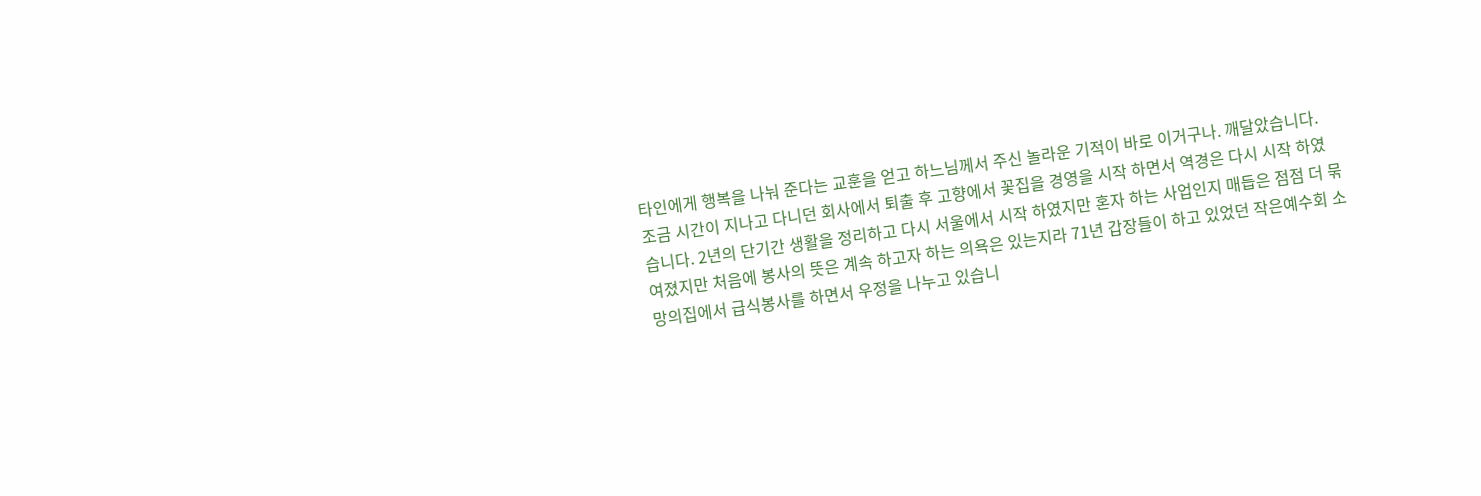타인에게 행복을 나눠 준다는 교훈을 얻고 하느님께서 주신 놀라운 기적이 바로 이거구나. 깨달았습니다.
조금 시간이 지나고 다니던 회사에서 퇴출 후 고향에서 꽃집을 경영을 시작 하면서 역경은 다시 시작 하였습니다. 2년의 단기간 생활을 정리하고 다시 서울에서 시작 하였지만 혼자 하는 사업인지 매듭은 점점 더 묶여졌지만 처음에 봉사의 뜻은 계속 하고자 하는 의욕은 있는지라 71년 갑장들이 하고 있었던 작은예수회 소망의집에서 급식봉사를 하면서 우정을 나누고 있습니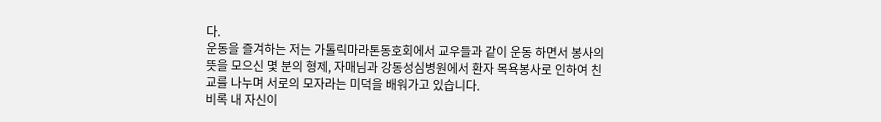다.
운동을 즐겨하는 저는 가톨릭마라톤동호회에서 교우들과 같이 운동 하면서 봉사의 뜻을 모으신 몇 분의 형제, 자매님과 강동성심병원에서 환자 목욕봉사로 인하여 친교를 나누며 서로의 모자라는 미덕을 배워가고 있습니다.
비록 내 자신이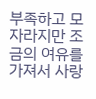부족하고 모자라지만 조금의 여유를 가져서 사랑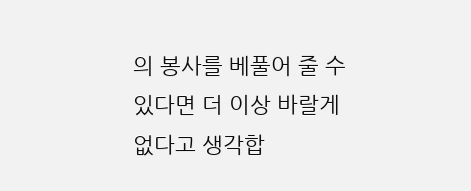의 봉사를 베풀어 줄 수 있다면 더 이상 바랄게 없다고 생각합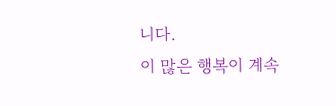니다.
이 많은 행복이 계속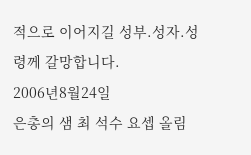적으로 이어지길 성부.성자.성령께 갈망합니다.
2006년8월24일
은총의 샘 최 석수 요셉 올림